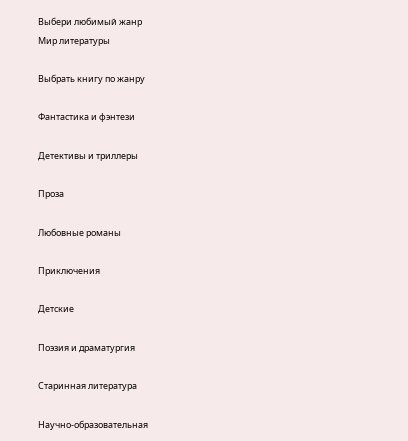Выбери любимый жанр
Мир литературы

Выбрать книгу по жанру

Фантастика и фэнтези

Детективы и триллеры

Проза

Любовные романы

Приключения

Детские

Поэзия и драматургия

Старинная литература

Научно-образовательная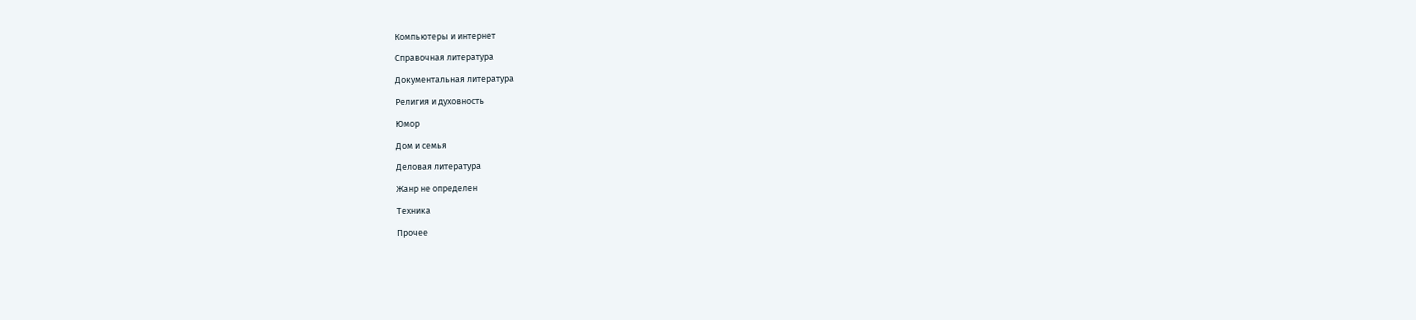Компьютеры и интернет

Справочная литература

Документальная литература

Религия и духовность

Юмор

Дом и семья

Деловая литература

Жанр не определен

Техника

Прочее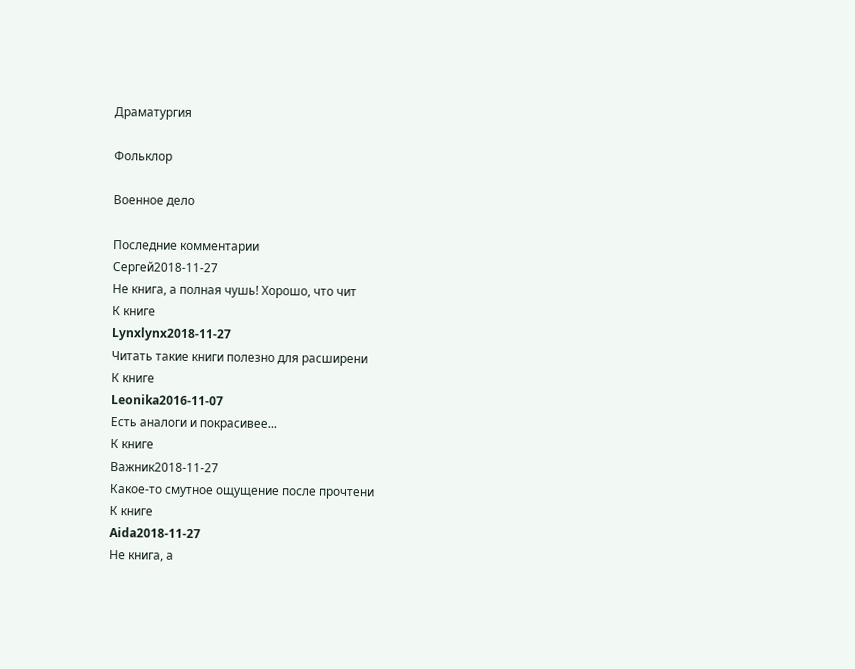Драматургия

Фольклор

Военное дело

Последние комментарии
Сергей2018-11-27
Не книга, а полная чушь! Хорошо, что чит
К книге
Lynxlynx2018-11-27
Читать такие книги полезно для расширени
К книге
Leonika2016-11-07
Есть аналоги и покрасивее...
К книге
Важник2018-11-27
Какое-то смутное ощущение после прочтени
К книге
Aida2018-11-27
Не книга, а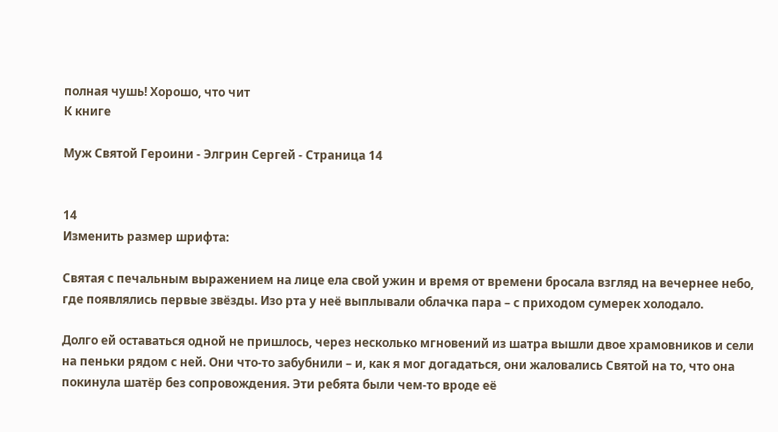полная чушь! Хорошо, что чит
К книге

Муж Святой Героини - Элгрин Сергей - Страница 14


14
Изменить размер шрифта:

Святая с печальным выражением на лице ела свой ужин и время от времени бросала взгляд на вечернее небо, где появлялись первые звёзды. Изо рта у неё выплывали облачка пара – с приходом сумерек холодало.

Долго ей оставаться одной не пришлось, через несколько мгновений из шатра вышли двое храмовников и сели на пеньки рядом с ней. Они что-то забубнили – и, как я мог догадаться, они жаловались Святой на то, что она покинула шатёр без сопровождения. Эти ребята были чем-то вроде её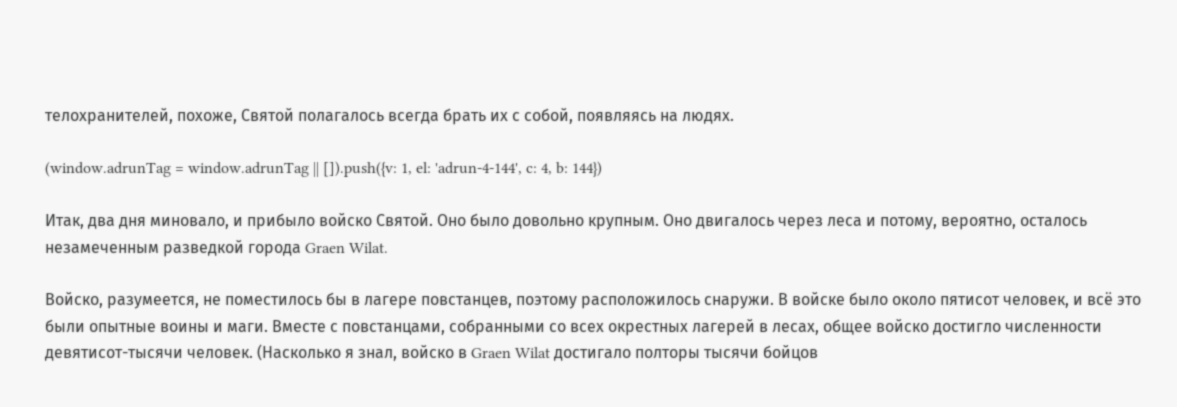телохранителей, похоже, Святой полагалось всегда брать их с собой, появляясь на людях.

(window.adrunTag = window.adrunTag || []).push({v: 1, el: 'adrun-4-144', c: 4, b: 144})

Итак, два дня миновало, и прибыло войско Святой. Оно было довольно крупным. Оно двигалось через леса и потому, вероятно, осталось незамеченным разведкой города Graen Wilat.

Войско, разумеется, не поместилось бы в лагере повстанцев, поэтому расположилось снаружи. В войске было около пятисот человек, и всё это были опытные воины и маги. Вместе с повстанцами, собранными со всех окрестных лагерей в лесах, общее войско достигло численности девятисот-тысячи человек. (Насколько я знал, войско в Graen Wilat достигало полторы тысячи бойцов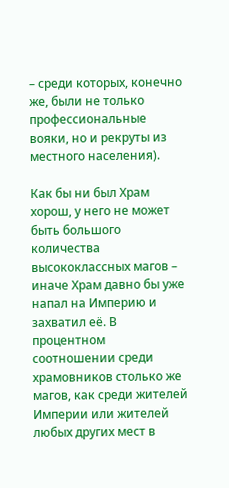– среди которых, конечно же, были не только профессиональные вояки, но и рекруты из местного населения).

Как бы ни был Храм хорош, у него не может быть большого количества высококлассных магов – иначе Храм давно бы уже напал на Империю и захватил её. В процентном соотношении среди храмовников столько же магов, как среди жителей Империи или жителей любых других мест в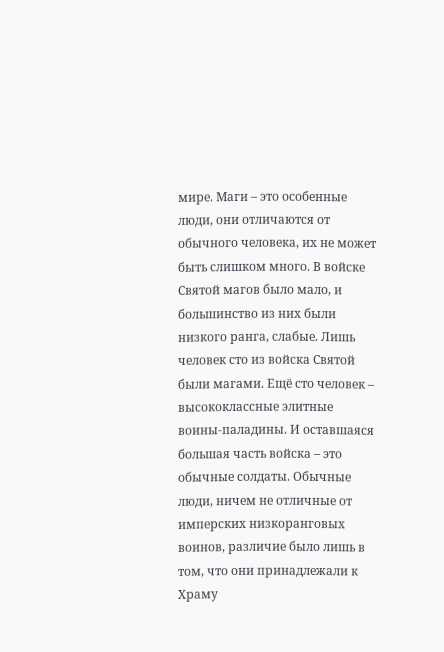мире. Маги – это особенные люди, они отличаются от обычного человека, их не может быть слишком много. В войске Святой магов было мало, и большинство из них были низкого ранга, слабые. Лишь человек сто из войска Святой были магами. Ещё сто человек – высококлассные элитные воины-паладины. И оставшаяся большая часть войска – это обычные солдаты. Обычные люди, ничем не отличные от имперских низкоранговых воинов, различие было лишь в том, что они принадлежали к Храму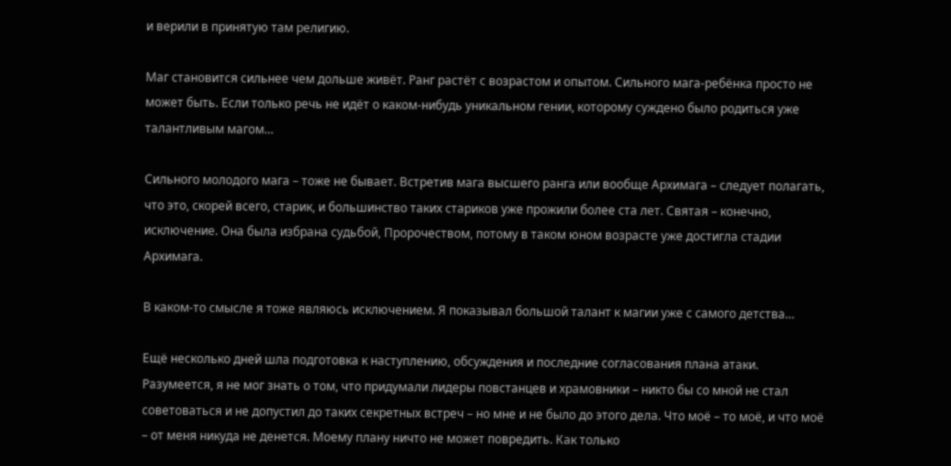и верили в принятую там религию.

Маг становится сильнее чем дольше живёт. Ранг растёт с возрастом и опытом. Сильного мага-ребёнка просто не может быть. Если только речь не идёт о каком-нибудь уникальном гении, которому суждено было родиться уже талантливым магом…

Сильного молодого мага – тоже не бывает. Встретив мага высшего ранга или вообще Архимага – следует полагать, что это, скорей всего, старик, и большинство таких стариков уже прожили более ста лет. Святая – конечно, исключение. Она была избрана судьбой, Пророчеством, потому в таком юном возрасте уже достигла стадии Архимага.

В каком-то смысле я тоже являюсь исключением. Я показывал большой талант к магии уже с самого детства…

Ещё несколько дней шла подготовка к наступлению, обсуждения и последние согласования плана атаки. Разумеется, я не мог знать о том, что придумали лидеры повстанцев и храмовники – никто бы со мной не стал советоваться и не допустил до таких секретных встреч – но мне и не было до этого дела. Что моё – то моё, и что моё – от меня никуда не денется. Моему плану ничто не может повредить. Как только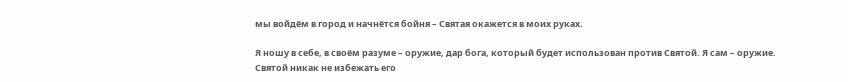мы войдём в город и начнётся бойня – Святая окажется в моих руках.

Я ношу в себе, в своём разуме – оружие, дар бога, который будет использован против Святой. Я сам – оружие. Святой никак не избежать его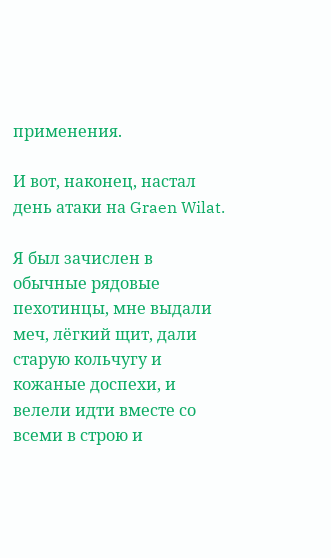применения.

И вот, наконец, настал день атаки на Graen Wilat.

Я был зачислен в обычные рядовые пехотинцы, мне выдали меч, лёгкий щит, дали старую кольчугу и кожаные доспехи, и велели идти вместе со всеми в строю и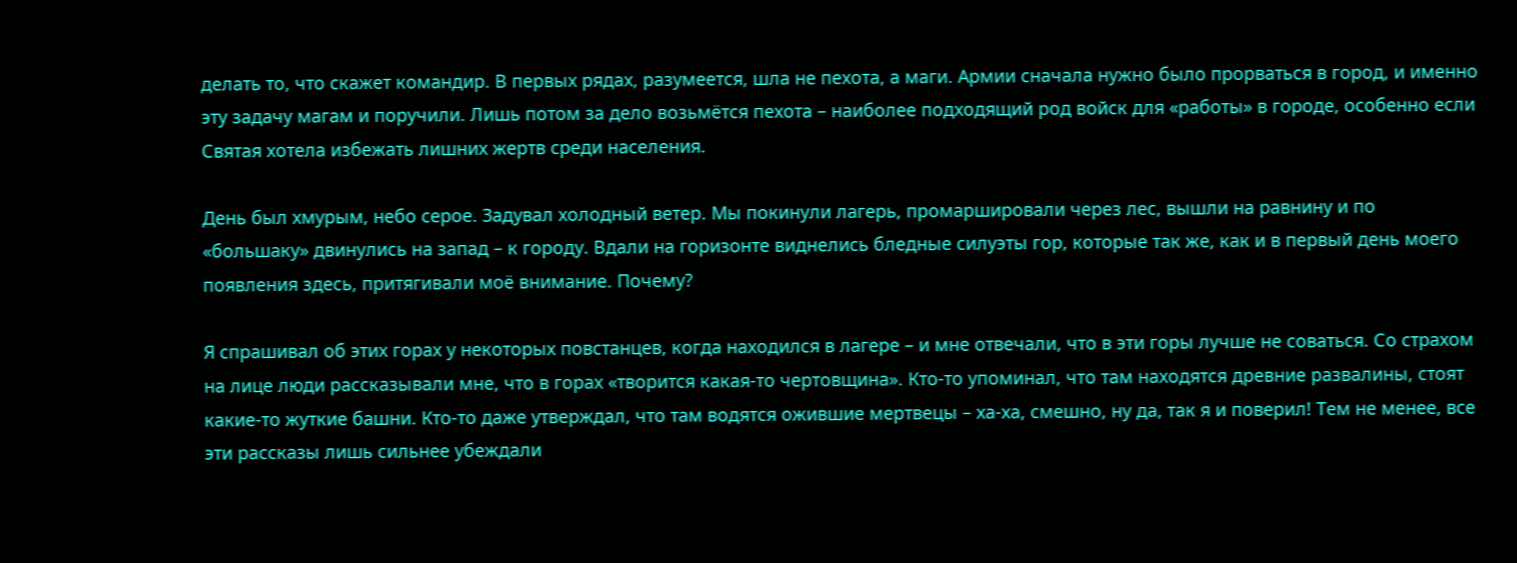делать то, что скажет командир. В первых рядах, разумеется, шла не пехота, а маги. Армии сначала нужно было прорваться в город, и именно эту задачу магам и поручили. Лишь потом за дело возьмётся пехота – наиболее подходящий род войск для «работы» в городе, особенно если Святая хотела избежать лишних жертв среди населения.

День был хмурым, небо серое. Задувал холодный ветер. Мы покинули лагерь, промаршировали через лес, вышли на равнину и по «большаку» двинулись на запад – к городу. Вдали на горизонте виднелись бледные силуэты гор, которые так же, как и в первый день моего появления здесь, притягивали моё внимание. Почему?

Я спрашивал об этих горах у некоторых повстанцев, когда находился в лагере – и мне отвечали, что в эти горы лучше не соваться. Со страхом на лице люди рассказывали мне, что в горах «творится какая-то чертовщина». Кто-то упоминал, что там находятся древние развалины, стоят какие-то жуткие башни. Кто-то даже утверждал, что там водятся ожившие мертвецы – ха-ха, смешно, ну да, так я и поверил! Тем не менее, все эти рассказы лишь сильнее убеждали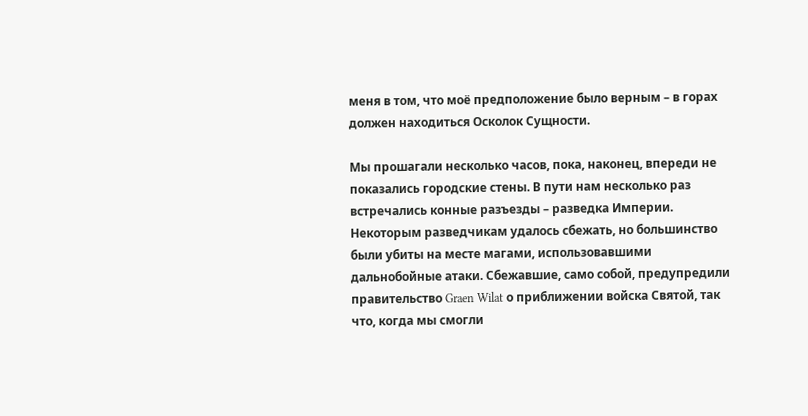меня в том, что моё предположение было верным – в горах должен находиться Осколок Сущности.

Мы прошагали несколько часов, пока, наконец, впереди не показались городские стены. В пути нам несколько раз встречались конные разъезды – разведка Империи. Некоторым разведчикам удалось сбежать, но большинство были убиты на месте магами, использовавшими дальнобойные атаки. Сбежавшие, само собой, предупредили правительство Graen Wilat о приближении войска Святой, так что, когда мы смогли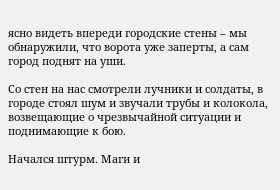ясно видеть впереди городские стены – мы обнаружили, что ворота уже заперты, а сам город поднят на уши.

Со стен на нас смотрели лучники и солдаты, в городе стоял шум и звучали трубы и колокола, возвещающие о чрезвычайной ситуации и поднимающие к бою.

Начался штурм. Маги и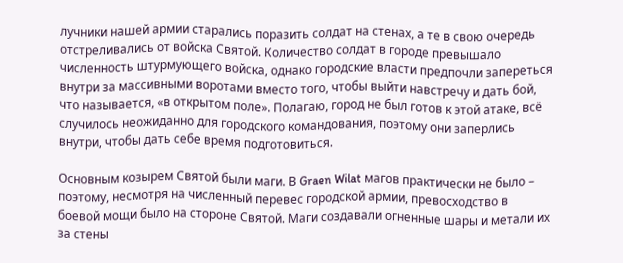лучники нашей армии старались поразить солдат на стенах, а те в свою очередь отстреливались от войска Святой. Количество солдат в городе превышало численность штурмующего войска, однако городские власти предпочли запереться внутри за массивными воротами вместо того, чтобы выйти навстречу и дать бой, что называется, «в открытом поле». Полагаю, город не был готов к этой атаке, всё случилось неожиданно для городского командования, поэтому они заперлись внутри, чтобы дать себе время подготовиться.

Основным козырем Святой были маги. В Graen Wilat магов практически не было – поэтому, несмотря на численный перевес городской армии, превосходство в боевой мощи было на стороне Святой. Маги создавали огненные шары и метали их за стены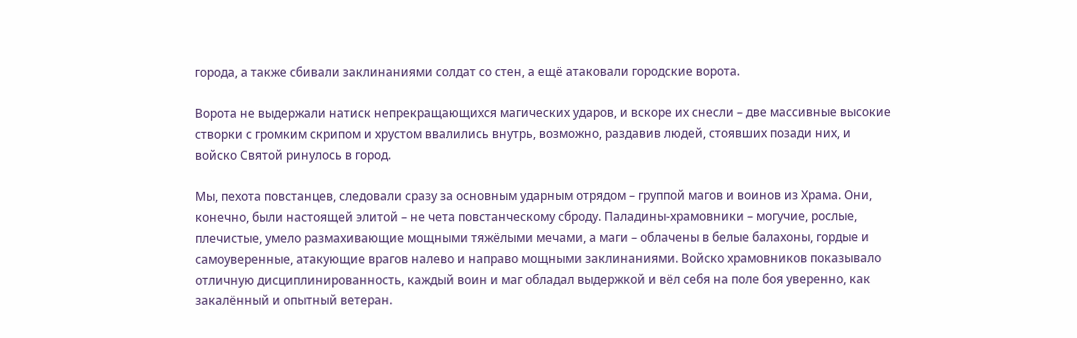города, а также сбивали заклинаниями солдат со стен, а ещё атаковали городские ворота.

Ворота не выдержали натиск непрекращающихся магических ударов, и вскоре их снесли – две массивные высокие створки с громким скрипом и хрустом ввалились внутрь, возможно, раздавив людей, стоявших позади них, и войско Святой ринулось в город.

Мы, пехота повстанцев, следовали сразу за основным ударным отрядом – группой магов и воинов из Храма. Они, конечно, были настоящей элитой – не чета повстанческому сброду. Паладины-храмовники – могучие, рослые, плечистые, умело размахивающие мощными тяжёлыми мечами, а маги – облачены в белые балахоны, гордые и самоуверенные, атакующие врагов налево и направо мощными заклинаниями. Войско храмовников показывало отличную дисциплинированность, каждый воин и маг обладал выдержкой и вёл себя на поле боя уверенно, как закалённый и опытный ветеран.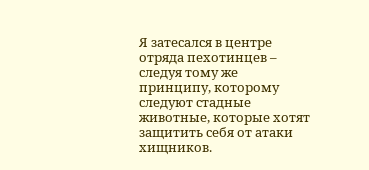Я затесался в центре отряда пехотинцев – следуя тому же принципу, которому следуют стадные животные, которые хотят защитить себя от атаки хищников.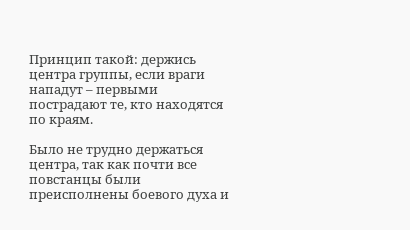Принцип такой: держись центра группы, если враги нападут – первыми пострадают те, кто находятся по краям.

Было не трудно держаться центра, так как почти все повстанцы были преисполнены боевого духа и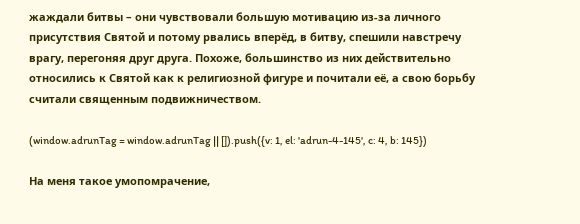жаждали битвы – они чувствовали большую мотивацию из-за личного присутствия Святой и потому рвались вперёд, в битву, спешили навстречу врагу, перегоняя друг друга. Похоже, большинство из них действительно относились к Святой как к религиозной фигуре и почитали её, а свою борьбу считали священным подвижничеством.

(window.adrunTag = window.adrunTag || []).push({v: 1, el: 'adrun-4-145', c: 4, b: 145})

На меня такое умопомрачение,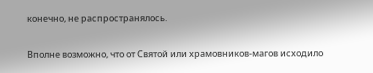конечно, не распространялось.

Вполне возможно, что от Святой или храмовников-магов исходило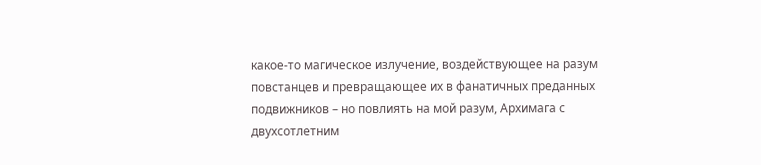какое-то магическое излучение, воздействующее на разум повстанцев и превращающее их в фанатичных преданных подвижников – но повлиять на мой разум, Архимага с двухсотлетним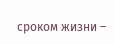сроком жизни –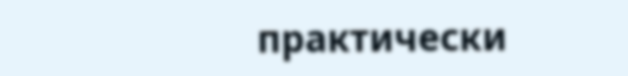практически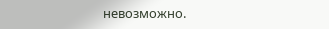невозможно.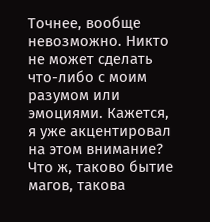Точнее, вообще невозможно. Никто не может сделать что-либо с моим разумом или эмоциями. Кажется, я уже акцентировал на этом внимание? Что ж, таково бытие магов, такова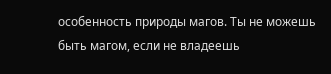особенность природы магов. Ты не можешь быть магом, если не владеешь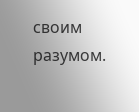своим разумом.